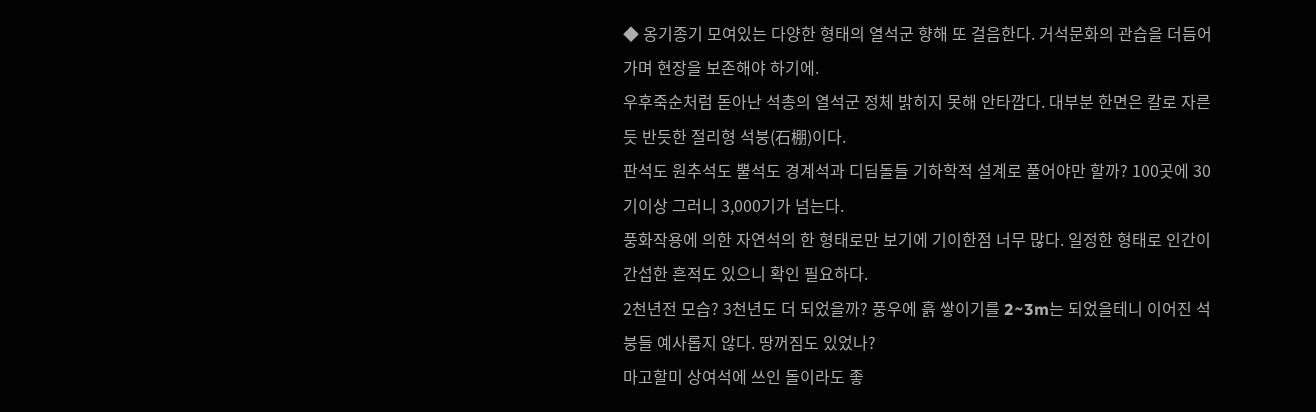◆ 옹기종기 모여있는 다양한 형태의 열석군 향해 또 걸음한다. 거석문화의 관습을 더듬어가며 현장을 보존해야 하기에.
우후죽순처럼 돋아난 석총의 열석군 정체 밝히지 못해 안타깝다. 대부분 한면은 칼로 자른듯 반듯한 절리형 석붕(石棚)이다.
판석도 원추석도 뿔석도 경계석과 디딤돌들 기하학적 설계로 풀어야만 할까? 100곳에 30기이상 그러니 3,000기가 넘는다.
풍화작용에 의한 자연석의 한 형태로만 보기에 기이한점 너무 많다. 일정한 형태로 인간이 간섭한 흔적도 있으니 확인 필요하다.
2천년전 모습? 3천년도 더 되었을까? 풍우에 흙 쌓이기를 2~3m는 되었을테니 이어진 석붕들 예사롭지 않다. 땅꺼짐도 있었나?
마고할미 상여석에 쓰인 돌이라도 좋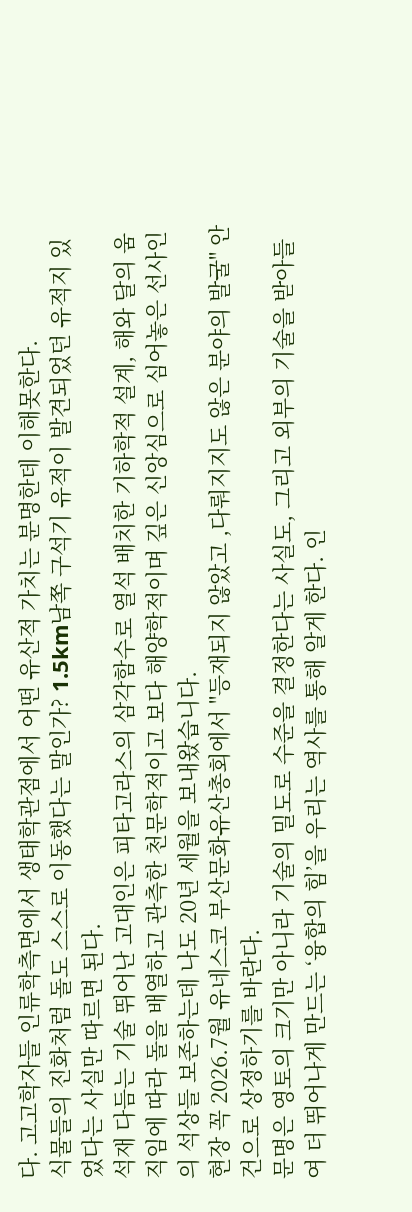다. 고고학자들 인류학측면에서 생태학관점에서 어떤 유산적 가치는 분명한데 이해못한다.
식물들의 진화처럼 돌도 스스로 이동했다는 말인가? 1.5km남쪽 구석기 유적이 발견되었던 유적지 있었다는 사실만 따르면 된다.
석재 다듬는 기술 뛰어난 고대인은 피타고라스의 삼각함수로 열석 배치한 기하학적 설계, 해와 달의 움직임에 따라 돌을 배열하고 관측한 천문학적이고 보다 해양학적이며 깊은 신앙심으로 심어놓은 선사인의 석상들 보존하는데 나도 20년 세월을 보내왔습니다.
현장 꼭 2026.7월 유네스코 부산문화유산총회에서 "등재되지 않았고 ,다뤄지지도 않은 분야의 발굴" 안건으로 상정하기를 바란다.
문명은 영토의 크기만 아니라 기술의 밀도로 수준을 결정한다는 사실도, 그리고 외부의 기술을 받아들여 더 뛰어나게 만드는 ‘융합의 힘’을 우리는 역사를 통해 알게 한다. 인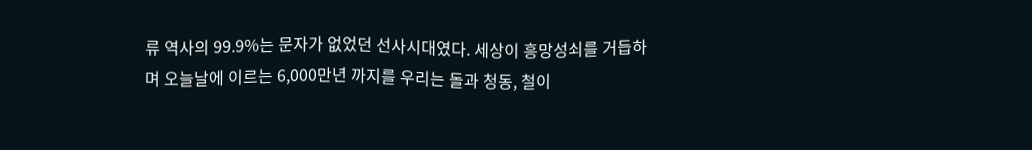류 역사의 99.9%는 문자가 없었던 선사시대였다. 세상이 흥망성쇠를 거듭하며 오늘날에 이르는 6,000만년 까지를 우리는 돌과 청동, 철이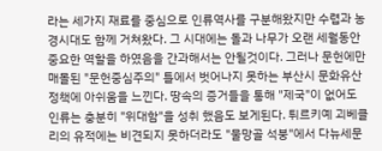라는 세가지 재료를 중심으로 인류역사를 구분해왔지만 수렵과 농경시대도 함께 거쳐왔다. 그 시대에는 돌과 나무가 오랜 세월동안 중요한 역할을 하였음을 간과해서는 안될것이다. 그러나 문헌에만 매몰된 "문헌중심주의" 틀에서 벗어나지 못하는 부산시 문화유산 정책에 아쉬움을 느낀다. 땅속의 증거들을 통해 "제국"이 없어도 인류는 충분히 "위대함"을 성취 했음도 보게된다. 튀르키예 괴베클리의 유적에는 비견되지 못하더라도 "물망골 석붕"에서 다뉴세문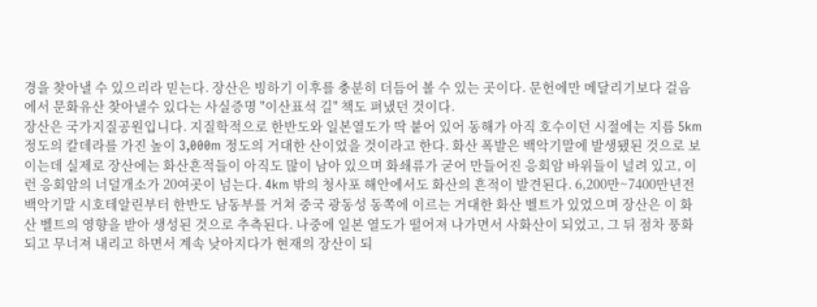경을 찾아낼 수 있으리라 믿는다. 장산은 빙하기 이후를 충분히 더듬어 볼 수 있는 곳이다. 문헌에만 메달리기보다 걸음에서 문화유산 찾아낼수 있다는 사실증명 "이산표석 길" 책도 펴냈던 것이다.
장산은 국가지질공원입니다. 지질학적으로 한반도와 일본열도가 딱 붙어 있어 동해가 아직 호수이던 시절에는 지름 5km 정도의 칼데라를 가진 높이 3,000m 정도의 거대한 산이었을 것이라고 한다. 화산 폭발은 백악기말에 발생됐된 것으로 보이는데 실제로 장산에는 화산흔적들이 아직도 많이 남아 있으며 화쇄류가 굳어 만들어진 응회암 바위들이 널려 있고, 이런 응회암의 너덜개소가 20여곳이 넘는다. 4km 밖의 청사포 해안에서도 화산의 흔적이 발견된다. 6,200만~7400만년전 백악기말 시호테알린부터 한반도 남동부를 거쳐 중국 광동성 동쪽에 이르는 거대한 화산 벨트가 있었으며 장산은 이 화산 벨트의 영향을 받아 생성된 것으로 추측된다. 나중에 일본 열도가 떨어져 나가면서 사화산이 되었고, 그 뒤 점차 풍화되고 무너져 내리고 하면서 계속 낮아지다가 현재의 장산이 되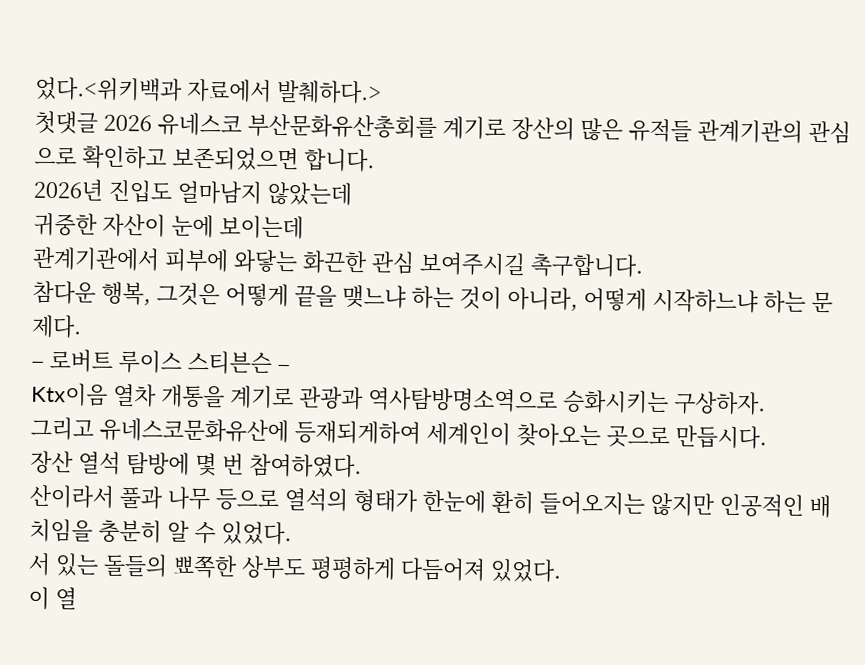었다.<위키백과 자료에서 발췌하다.>
첫댓글 2026 유네스코 부산문화유산총회를 계기로 장산의 많은 유적들 관계기관의 관심으로 확인하고 보존되었으면 합니다.
2026년 진입도 얼마남지 않았는데
귀중한 자산이 눈에 보이는데
관계기관에서 피부에 와닿는 화끈한 관심 보여주시길 촉구합니다.
참다운 행복, 그것은 어떻게 끝을 맺느냐 하는 것이 아니라, 어떻게 시작하느냐 하는 문제다.
– 로버트 루이스 스티븐슨 –
Ktx이음 열차 개통을 계기로 관광과 역사탐방명소역으로 승화시키는 구상하자.
그리고 유네스코문화유산에 등재되게하여 세계인이 찾아오는 곳으로 만듭시다.
장산 열석 탐방에 몇 번 참여하였다.
산이라서 풀과 나무 등으로 열석의 형태가 한눈에 환히 들어오지는 않지만 인공적인 배치임을 충분히 알 수 있었다.
서 있는 돌들의 뾰쪽한 상부도 평평하게 다듬어져 있었다.
이 열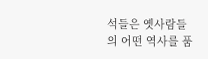석들은 옛사람들의 어떤 역사를 품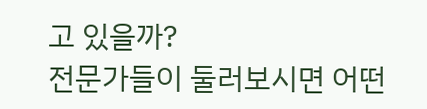고 있을까?
전문가들이 둘러보시면 어떤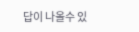답이 나올수 있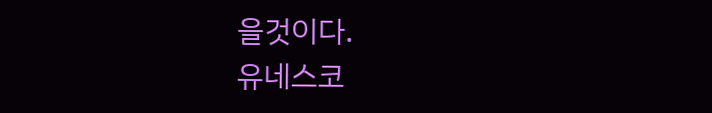을것이다.
유네스코